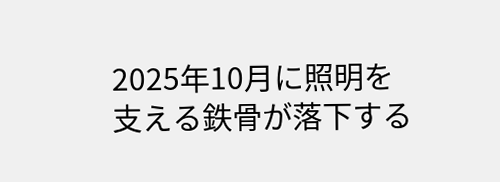2025年10月に照明を支える鉄骨が落下する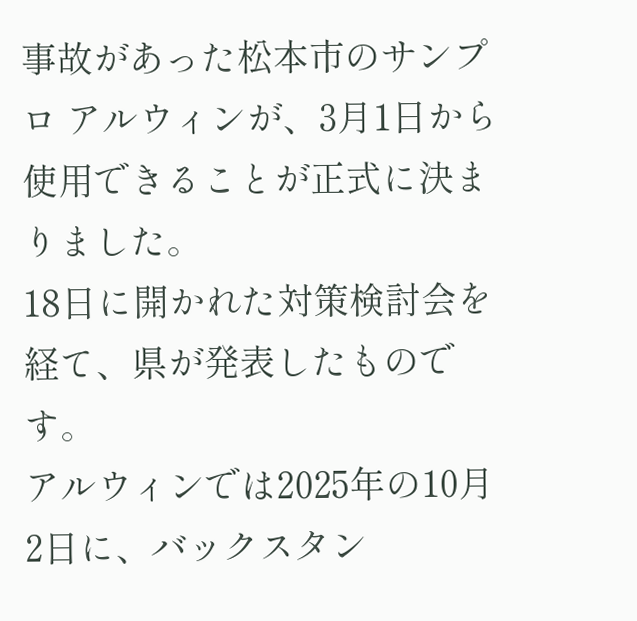事故があった松本市のサンプロ アルウィンが、3月1日から使用できることが正式に決まりました。
18日に開かれた対策検討会を経て、県が発表したものです。
アルウィンでは2025年の10月2日に、バックスタン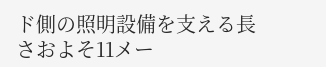ド側の照明設備を支える長さおよそ11メー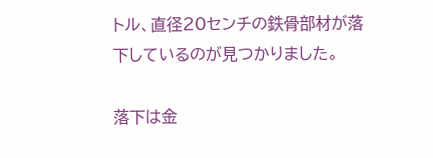トル、直径20センチの鉄骨部材が落下しているのが見つかりました。

落下は金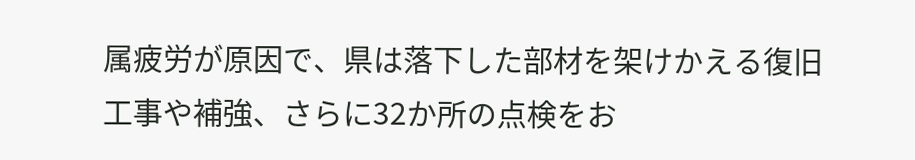属疲労が原因で、県は落下した部材を架けかえる復旧工事や補強、さらに32か所の点検をお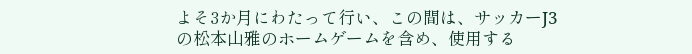よそ3か月にわたって行い、この間は、サッカーJ3の松本山雅のホームゲームを含め、使用する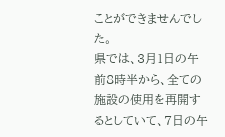ことができませんでした。
県では、3月1日の午前8時半から、全ての施設の使用を再開するとしていて、7日の午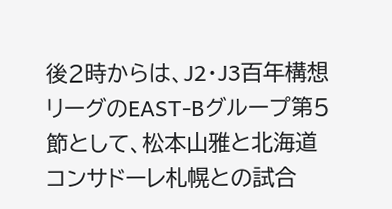後2時からは、J2・J3百年構想リーグのEAST‐Bグループ第5節として、松本山雅と北海道コンサドーレ札幌との試合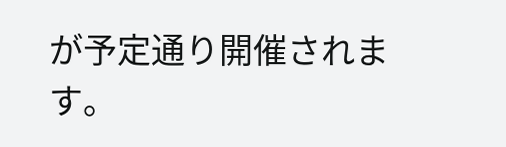が予定通り開催されます。